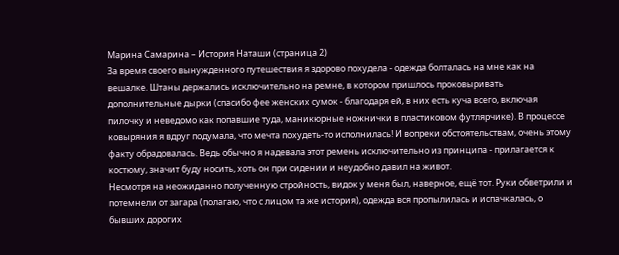Марина Самарина – История Наташи (страница 2)
За время своего вынужденного путешествия я здорово похудела - одежда болталась на мне как на вешалке. Штаны держались исключительно на ремне, в котором пришлось проковыривать дополнительные дырки (спасибо фее женских сумок - благодаря ей, в них есть куча всего, включая пилочку и неведомо как попавшие туда, маникюрные ножнички в пластиковом футлярчике). В процессе ковыряния я вдруг подумала, что мечта похудеть-то исполнилась! И вопреки обстоятельствам, очень этому факту обрадовалась. Ведь обычно я надевала этот ремень исключительно из принципа - прилагается к костюму, значит буду носить, хоть он при сидении и неудобно давил на живот.
Несмотря на неожиданно полученную стройность, видок у меня был, наверное, ещё тот. Руки обветрили и потемнели от загара (полагаю, что с лицом та же история), одежда вся пропылилась и испачкалась, о бывших дорогих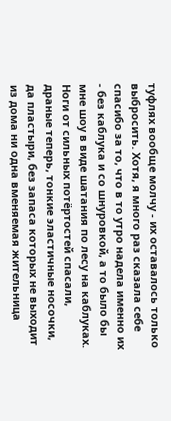туфлях вообще молчу - их оставалось только выбросить. Хотя, я много раз сказала себе спасибо за то, что в то утро надела именно их - без каблука и со шнуровкой, а то было бы мне шоу в виде шатания по лесу на каблуках. Ноги от сильных потёртостей спасали, драные теперь, тонкие эластичные носочки, да пластыри, без запаса которых не выходит из дома ни одна вменяемая жительница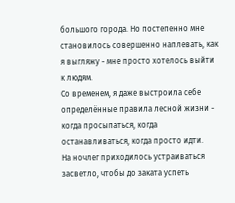большого города. Но постепенно мне становилось совершенно наплевать, как я выгляжу - мне просто хотелось выйти к людям.
Со временем, я даже выстроила себе определённые правила лесной жизни - когда просыпаться, когда останавливаться, когда просто идти.
На ночлег приходилось устраиваться засветло, чтобы до заката успеть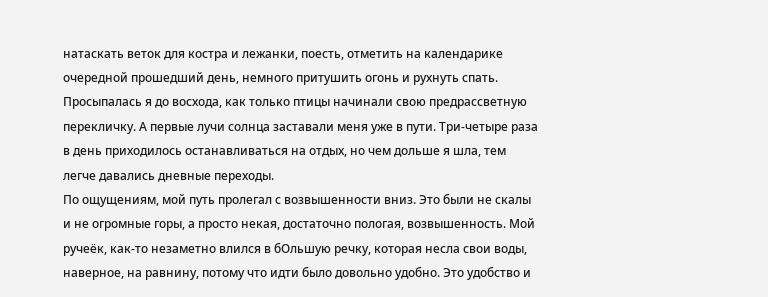натаскать веток для костра и лежанки, поесть, отметить на календарике очередной прошедший день, немного притушить огонь и рухнуть спать. Просыпалась я до восхода, как только птицы начинали свою предрассветную перекличку. А первые лучи солнца заставали меня уже в пути. Три-четыре раза в день приходилось останавливаться на отдых, но чем дольше я шла, тем легче давались дневные переходы.
По ощущениям, мой путь пролегал с возвышенности вниз. Это были не скалы и не огромные горы, а просто некая, достаточно пологая, возвышенность. Мой ручеёк, как-то незаметно влился в бОльшую речку, которая несла свои воды, наверное, на равнину, потому что идти было довольно удобно. Это удобство и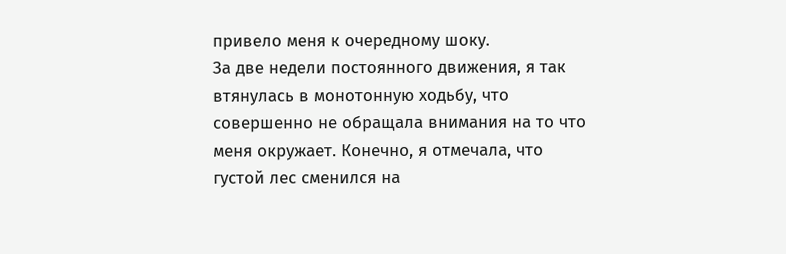привело меня к очередному шоку.
За две недели постоянного движения, я так втянулась в монотонную ходьбу, что совершенно не обращала внимания на то что меня окружает. Конечно, я отмечала, что густой лес сменился на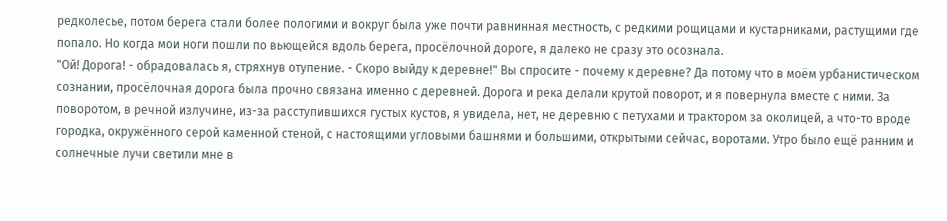редколесье, потом берега стали более пологими и вокруг была уже почти равнинная местность, с редкими рощицами и кустарниками, растущими где попало. Но когда мои ноги пошли по вьющейся вдоль берега, просёлочной дороге, я далеко не сразу это осознала.
"Ой! Дорога! - обрадовалась я, стряхнув отупение. - Скоро выйду к деревне!" Вы спросите - почему к деревне? Да потому что в моём урбанистическом сознании, просёлочная дорога была прочно связана именно с деревней. Дорога и река делали крутой поворот, и я повернула вместе с ними. За поворотом, в речной излучине, из-за расступившихся густых кустов, я увидела, нет, не деревню с петухами и трактором за околицей, а что-то вроде городка, окружённого серой каменной стеной, с настоящими угловыми башнями и большими, открытыми сейчас, воротами. Утро было ещё ранним и солнечные лучи светили мне в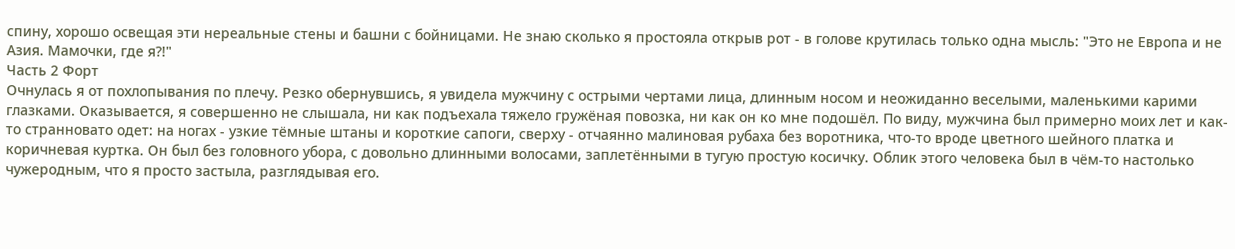спину, хорошо освещая эти нереальные стены и башни с бойницами. Не знаю сколько я простояла открыв рот - в голове крутилась только одна мысль: "Это не Европа и не Азия. Мамочки, где я?!"
Часть 2 Форт
Очнулась я от похлопывания по плечу. Резко обернувшись, я увидела мужчину с острыми чертами лица, длинным носом и неожиданно веселыми, маленькими карими глазками. Оказывается, я совершенно не слышала, ни как подъехала тяжело гружёная повозка, ни как он ко мне подошёл. По виду, мужчина был примерно моих лет и как-то странновато одет: на ногах - узкие тёмные штаны и короткие сапоги, сверху - отчаянно малиновая рубаха без воротника, что-то вроде цветного шейного платка и коричневая куртка. Он был без головного убора, с довольно длинными волосами, заплетёнными в тугую простую косичку. Облик этого человека был в чём-то настолько чужеродным, что я просто застыла, разглядывая его.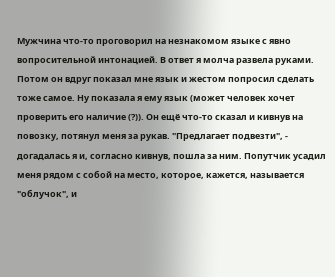Мужчина что-то проговорил на незнакомом языке с явно вопросительной интонацией. В ответ я молча развела руками. Потом он вдруг показал мне язык и жестом попросил сделать тоже самое. Ну показала я ему язык (может человек хочет проверить его наличие (?)). Он ещё что-то сказал и кивнув на повозку, потянул меня за рукав. "Предлагает подвезти", - догадалась я и, согласно кивнув, пошла за ним. Попутчик усадил меня рядом с собой на место, которое, кажется, называется "облучок", и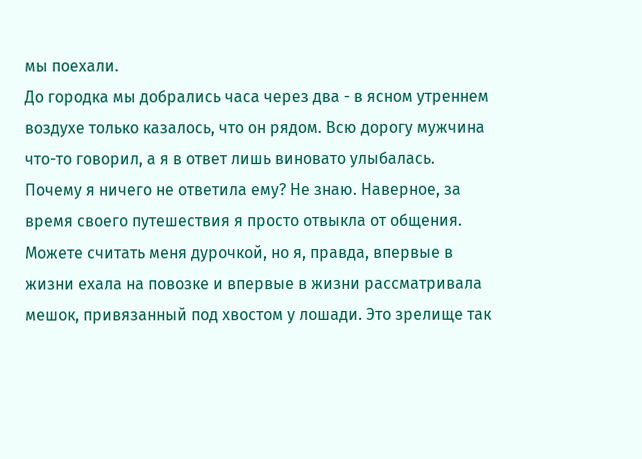мы поехали.
До городка мы добрались часа через два - в ясном утреннем воздухе только казалось, что он рядом. Всю дорогу мужчина что-то говорил, а я в ответ лишь виновато улыбалась. Почему я ничего не ответила ему? Не знаю. Наверное, за время своего путешествия я просто отвыкла от общения. Можете считать меня дурочкой, но я, правда, впервые в жизни ехала на повозке и впервые в жизни рассматривала мешок, привязанный под хвостом у лошади. Это зрелище так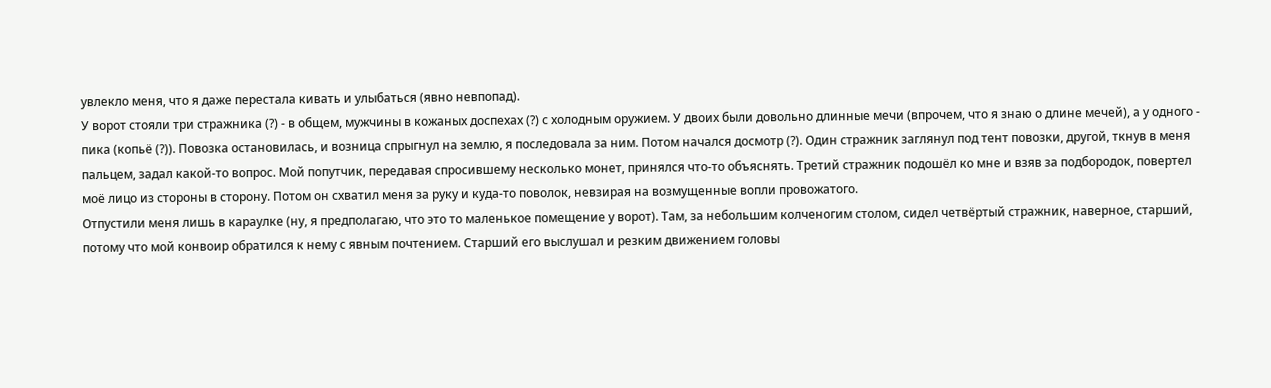увлекло меня, что я даже перестала кивать и улыбаться (явно невпопад).
У ворот стояли три стражника (?) - в общем, мужчины в кожаных доспехах (?) с холодным оружием. У двоих были довольно длинные мечи (впрочем, что я знаю о длине мечей), а у одного - пика (копьё (?)). Повозка остановилась, и возница спрыгнул на землю, я последовала за ним. Потом начался досмотр (?). Один стражник заглянул под тент повозки, другой, ткнув в меня пальцем, задал какой-то вопрос. Мой попутчик, передавая спросившему несколько монет, принялся что-то объяснять. Третий стражник подошёл ко мне и взяв за подбородок, повертел моё лицо из стороны в сторону. Потом он схватил меня за руку и куда-то поволок, невзирая на возмущенные вопли провожатого.
Отпустили меня лишь в караулке (ну, я предполагаю, что это то маленькое помещение у ворот). Там, за небольшим колченогим столом, сидел четвёртый стражник, наверное, старший, потому что мой конвоир обратился к нему с явным почтением. Старший его выслушал и резким движением головы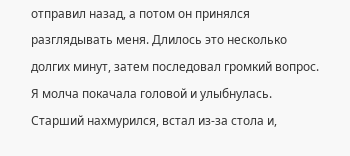отправил назад, а потом он принялся разглядывать меня. Длилось это несколько долгих минут, затем последовал громкий вопрос. Я молча покачала головой и улыбнулась. Старший нахмурился, встал из-за стола и,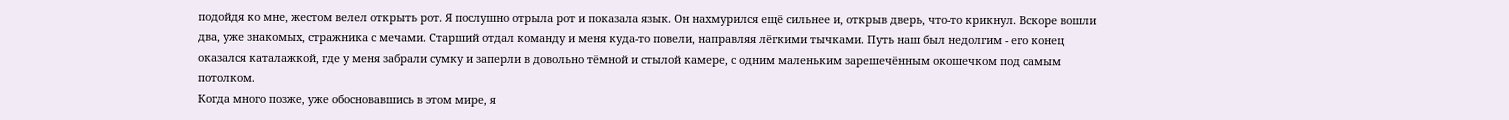подойдя ко мне, жестом велел открыть рот. Я послушно отрыла рот и показала язык. Он нахмурился ещё сильнее и, открыв дверь, что-то крикнул. Вскоре вошли два, уже знакомых, стражника с мечами. Старший отдал команду и меня куда-то повели, направляя лёгкими тычками. Путь наш был недолгим - его конец оказался каталажкой, где у меня забрали сумку и заперли в довольно тёмной и стылой камере, с одним маленьким зарешечённым окошечком под самым потолком.
Когда много позже, уже обосновавшись в этом мире, я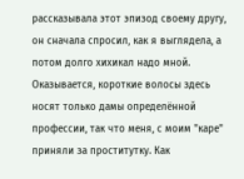рассказывала этот эпизод своему другу, он сначала спросил, как я выглядела, а потом долго хихикал надо мной. Оказывается, короткие волосы здесь носят только дамы определённой профессии, так что меня, с моим "каре" приняли за проститутку. Как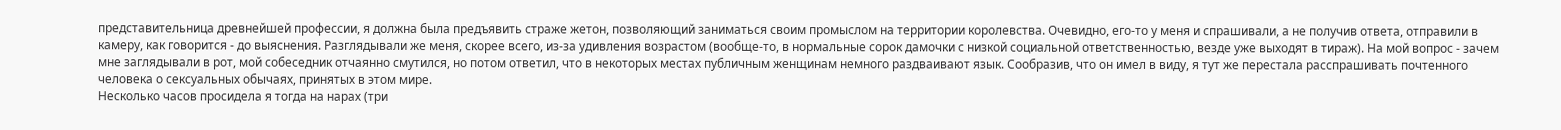представительница древнейшей профессии, я должна была предъявить страже жетон, позволяющий заниматься своим промыслом на территории королевства. Очевидно, его-то у меня и спрашивали, а не получив ответа, отправили в камеру, как говорится - до выяснения. Разглядывали же меня, скорее всего, из-за удивления возрастом (вообще-то, в нормальные сорок дамочки с низкой социальной ответственностью, везде уже выходят в тираж). На мой вопрос - зачем мне заглядывали в рот, мой собеседник отчаянно смутился, но потом ответил, что в некоторых местах публичным женщинам немного раздваивают язык. Сообразив, что он имел в виду, я тут же перестала расспрашивать почтенного человека о сексуальных обычаях, принятых в этом мире.
Несколько часов просидела я тогда на нарах (три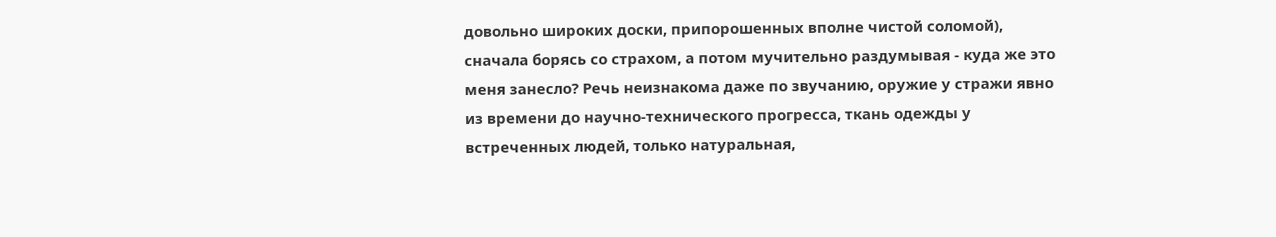довольно широких доски, припорошенных вполне чистой соломой), сначала борясь со страхом, а потом мучительно раздумывая - куда же это меня занесло? Речь неизнакома даже по звучанию, оружие у стражи явно из времени до научно-технического прогресса, ткань одежды у встреченных людей, только натуральная,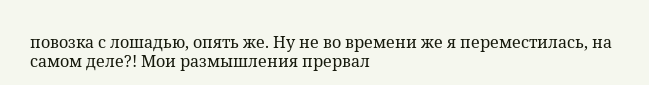повозка с лошадью, опять же. Ну не во времени же я переместилась, на самом деле?! Мои размышления прервал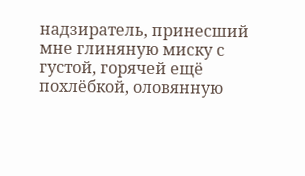надзиратель, принесший мне глиняную миску с густой, горячей ещё похлёбкой, оловянную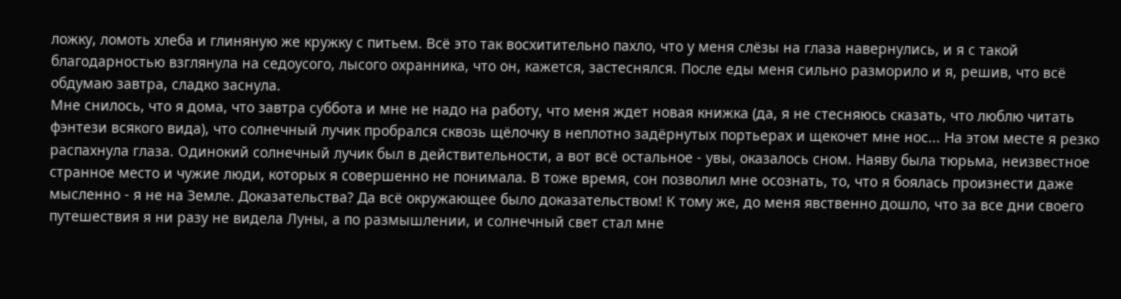ложку, ломоть хлеба и глиняную же кружку с питьем. Всё это так восхитительно пахло, что у меня слёзы на глаза навернулись, и я с такой благодарностью взглянула на седоусого, лысого охранника, что он, кажется, застеснялся. После еды меня сильно разморило и я, решив, что всё обдумаю завтра, сладко заснула.
Мне снилось, что я дома, что завтра суббота и мне не надо на работу, что меня ждет новая книжка (да, я не стесняюсь сказать, что люблю читать фэнтези всякого вида), что солнечный лучик пробрался сквозь щёлочку в неплотно задёрнутых портьерах и щекочет мне нос... На этом месте я резко распахнула глаза. Одинокий солнечный лучик был в действительности, а вот всё остальное - увы, оказалось сном. Наяву была тюрьма, неизвестное странное место и чужие люди, которых я совершенно не понимала. В тоже время, сон позволил мне осознать, то, что я боялась произнести даже мысленно - я не на Земле. Доказательства? Да всё окружающее было доказательством! К тому же, до меня явственно дошло, что за все дни своего путешествия я ни разу не видела Луны, а по размышлении, и солнечный свет стал мне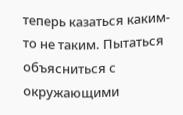теперь казаться каким-то не таким. Пытаться объясниться с окружающими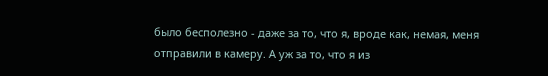было бесполезно - даже за то, что я, вроде как, немая, меня отправили в камеру. А уж за то, что я из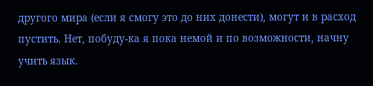другого мира (если я смогу это до них донести), могут и в расход пустить. Нет, побуду-ка я пока немой и по возможности, начну учить язык.